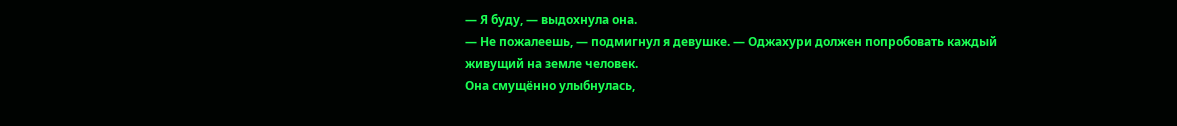— Я буду, — выдохнула она.
— Не пожалеешь, — подмигнул я девушке. — Оджахури должен попробовать каждый живущий на земле человек.
Она смущённо улыбнулась,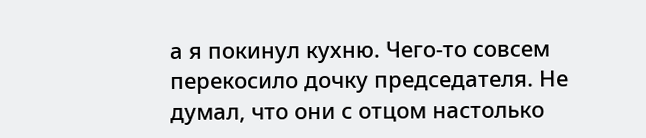а я покинул кухню. Чего-то совсем перекосило дочку председателя. Не думал, что они с отцом настолько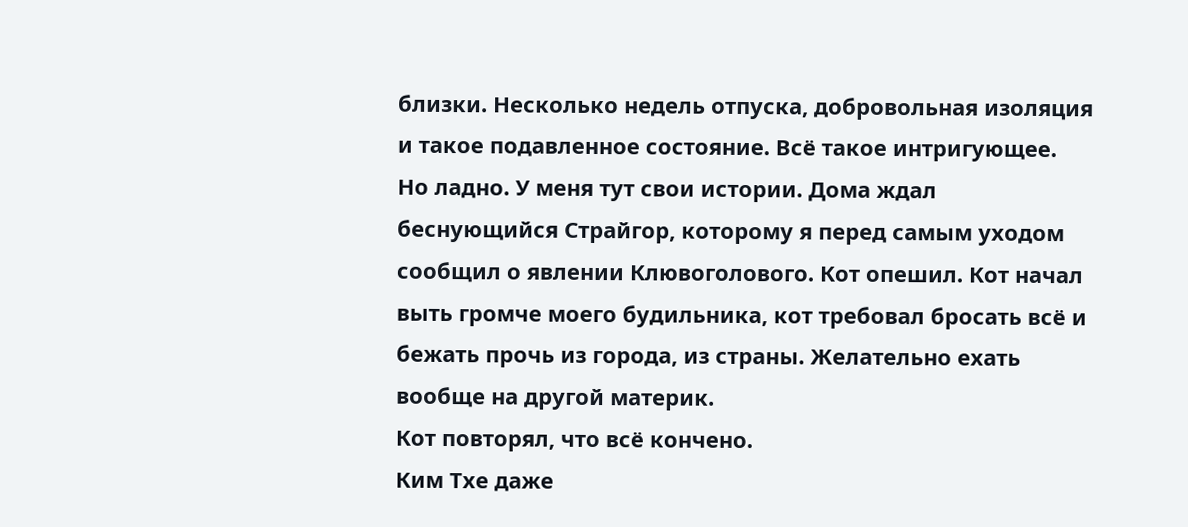близки. Несколько недель отпуска, добровольная изоляция и такое подавленное состояние. Всё такое интригующее.
Но ладно. У меня тут свои истории. Дома ждал беснующийся Страйгор, которому я перед самым уходом сообщил о явлении Клювоголового. Кот опешил. Кот начал выть громче моего будильника, кот требовал бросать всё и бежать прочь из города, из страны. Желательно ехать вообще на другой материк.
Кот повторял, что всё кончено.
Ким Тхе даже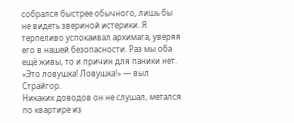собрался быстрее обычного, лишь бы не видеть звериной истерики. Я терпеливо успокаивал архимага, уверяя его в нашей безопасности. Раз мы оба ещё живы, то и причин для паники нет.
«Это ловушка! Ловушка!» — выл Страйгор.
Никаких доводов он не слушал, метался по квартире из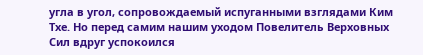угла в угол, сопровождаемый испуганными взглядами Ким Тхе. Но перед самим нашим уходом Повелитель Верховных Сил вдруг успокоился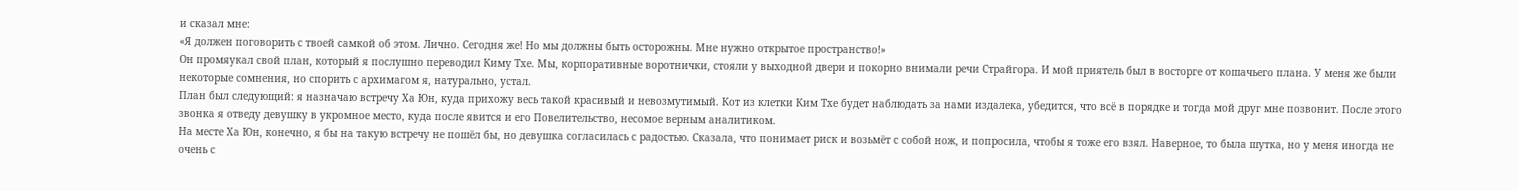и сказал мне:
«Я должен поговорить с твоей самкой об этом. Лично. Сегодня же! Но мы должны быть осторожны. Мне нужно открытое пространство!»
Он промяукал свой план, который я послушно переводил Киму Тхе. Мы, корпоративные воротнички, стояли у выходной двери и покорно внимали речи Страйгора. И мой приятель был в восторге от кошачьего плана. У меня же были некоторые сомнения, но спорить с архимагом я, натурально, устал.
План был следующий: я назначаю встречу Ха Юн, куда прихожу весь такой красивый и невозмутимый. Кот из клетки Ким Тхе будет наблюдать за нами издалека, убедится, что всё в порядке и тогда мой друг мне позвонит. После этого звонка я отведу девушку в укромное место, куда после явится и его Повелительство, несомое верным аналитиком.
На месте Ха Юн, конечно, я бы на такую встречу не пошёл бы, но девушка согласилась с радостью. Сказала, что понимает риск и возьмёт с собой нож, и попросила, чтобы я тоже его взял. Наверное, то была шутка, но у меня иногда не очень с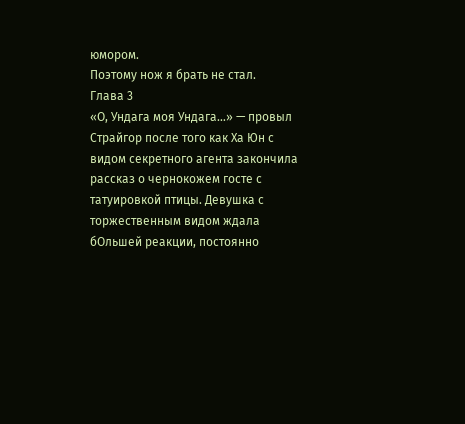юмором.
Поэтому нож я брать не стал.
Глава 3
«О, Ундага моя Ундага…» — провыл Страйгор после того как Ха Юн с видом секретного агента закончила рассказ о чернокожем госте с татуировкой птицы. Девушка с торжественным видом ждала бОльшей реакции, постоянно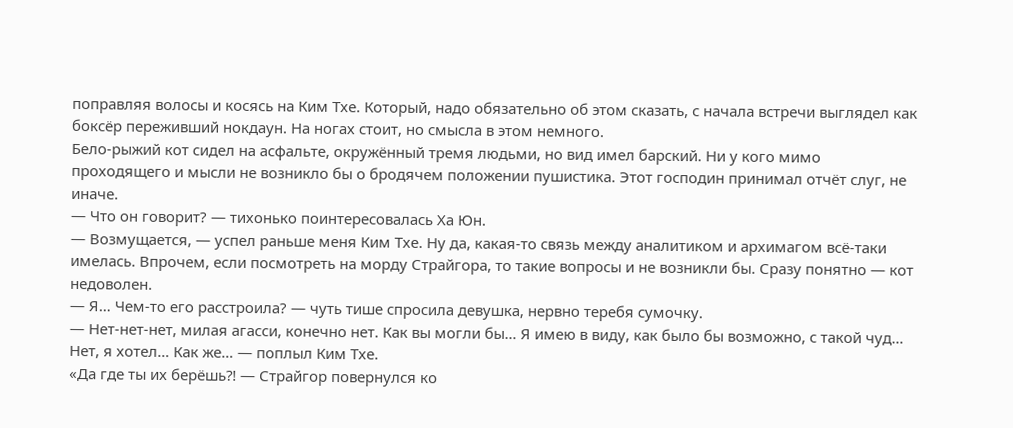поправляя волосы и косясь на Ким Тхе. Который, надо обязательно об этом сказать, с начала встречи выглядел как боксёр переживший нокдаун. На ногах стоит, но смысла в этом немного.
Бело-рыжий кот сидел на асфальте, окружённый тремя людьми, но вид имел барский. Ни у кого мимо проходящего и мысли не возникло бы о бродячем положении пушистика. Этот господин принимал отчёт слуг, не иначе.
— Что он говорит? — тихонько поинтересовалась Ха Юн.
— Возмущается, — успел раньше меня Ким Тхе. Ну да, какая-то связь между аналитиком и архимагом всё-таки имелась. Впрочем, если посмотреть на морду Страйгора, то такие вопросы и не возникли бы. Сразу понятно — кот недоволен.
— Я… Чем-то его расстроила? — чуть тише спросила девушка, нервно теребя сумочку.
— Нет-нет-нет, милая агасси, конечно нет. Как вы могли бы… Я имею в виду, как было бы возможно, с такой чуд… Нет, я хотел… Как же… — поплыл Ким Тхе.
«Да где ты их берёшь⁈ — Страйгор повернулся ко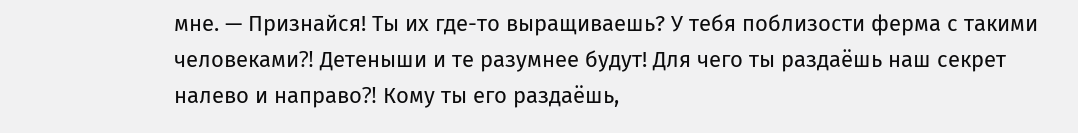мне. — Признайся! Ты их где-то выращиваешь? У тебя поблизости ферма с такими человеками⁈ Детеныши и те разумнее будут! Для чего ты раздаёшь наш секрет налево и направо⁈ Кому ты его раздаёшь,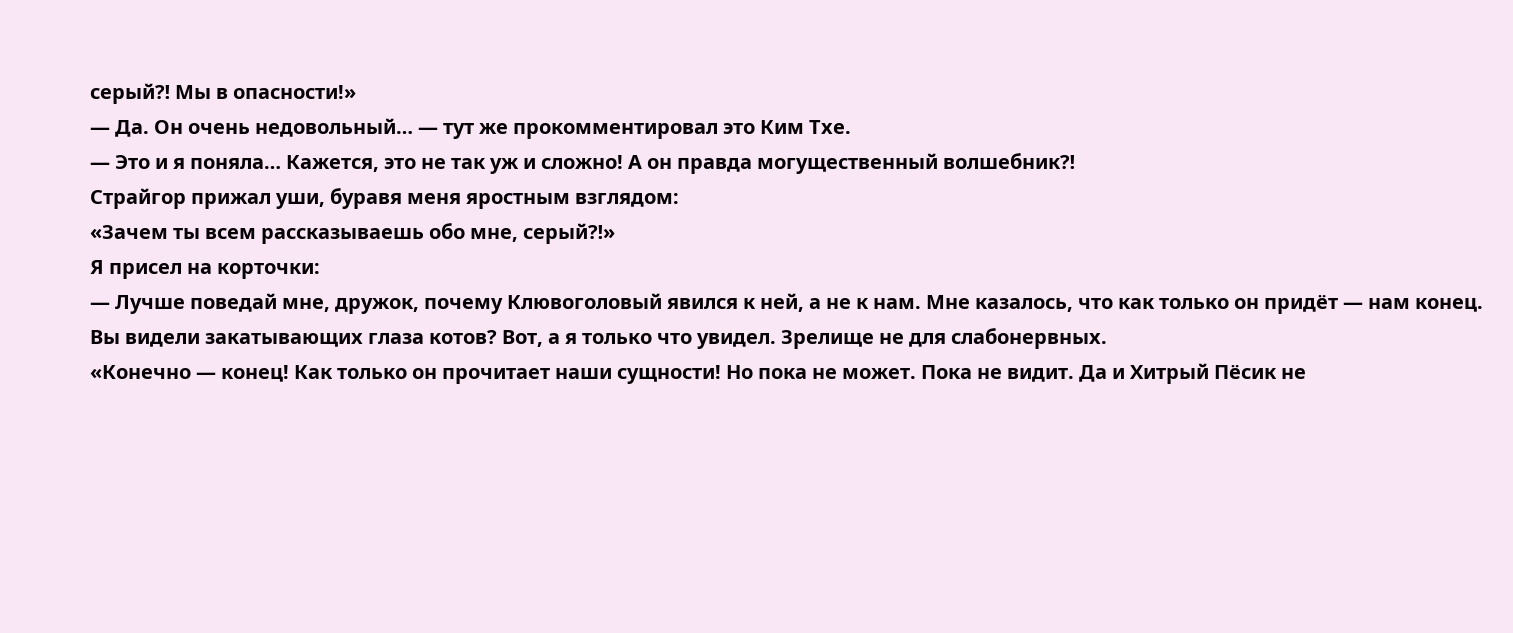серый⁈ Мы в опасности!»
— Да. Он очень недовольный… — тут же прокомментировал это Ким Тхе.
— Это и я поняла… Кажется, это не так уж и сложно! А он правда могущественный волшебник⁈
Страйгор прижал уши, буравя меня яростным взглядом:
«Зачем ты всем рассказываешь обо мне, серый⁈»
Я присел на корточки:
— Лучше поведай мне, дружок, почему Клювоголовый явился к ней, а не к нам. Мне казалось, что как только он придёт — нам конец.
Вы видели закатывающих глаза котов? Вот, а я только что увидел. Зрелище не для слабонервных.
«Конечно — конец! Как только он прочитает наши сущности! Но пока не может. Пока не видит. Да и Хитрый Пёсик не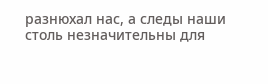разнюхал нас, а следы наши столь незначительны для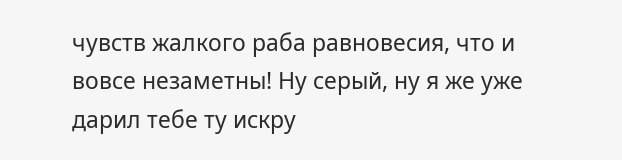чувств жалкого раба равновесия, что и вовсе незаметны! Ну серый, ну я же уже дарил тебе ту искру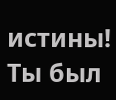истины! Ты был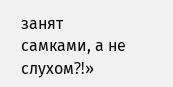занят самками, а не слухом⁈»